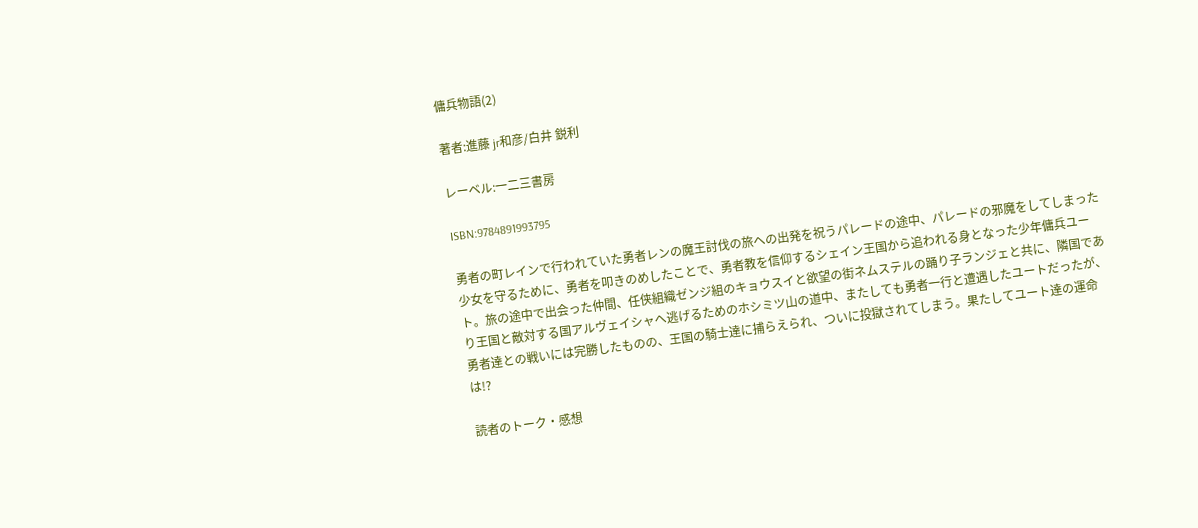傭兵物語(2)

著者:進藤 jr和彦/白井 鋭利

レーベル:一二三書房

ISBN:9784891993795

勇者の町レインで行われていた勇者レンの魔王討伐の旅への出発を祝うパレードの途中、パレードの邪魔をしてしまった少女を守るために、勇者を叩きのめしたことで、勇者教を信仰するシェイン王国から追われる身となった少年傭兵ユート。旅の途中で出会った仲間、任侠組織ゼンジ組のキョウスイと欲望の街ネムステルの踊り子ランジェと共に、隣国であり王国と敵対する国アルヴェイシャへ逃げるためのホシミツ山の道中、またしても勇者一行と遭遇したユートだったが、勇者達との戦いには完勝したものの、王国の騎士達に捕らえられ、ついに投獄されてしまう。果たしてユート達の運命は!?

読者のトーク・感想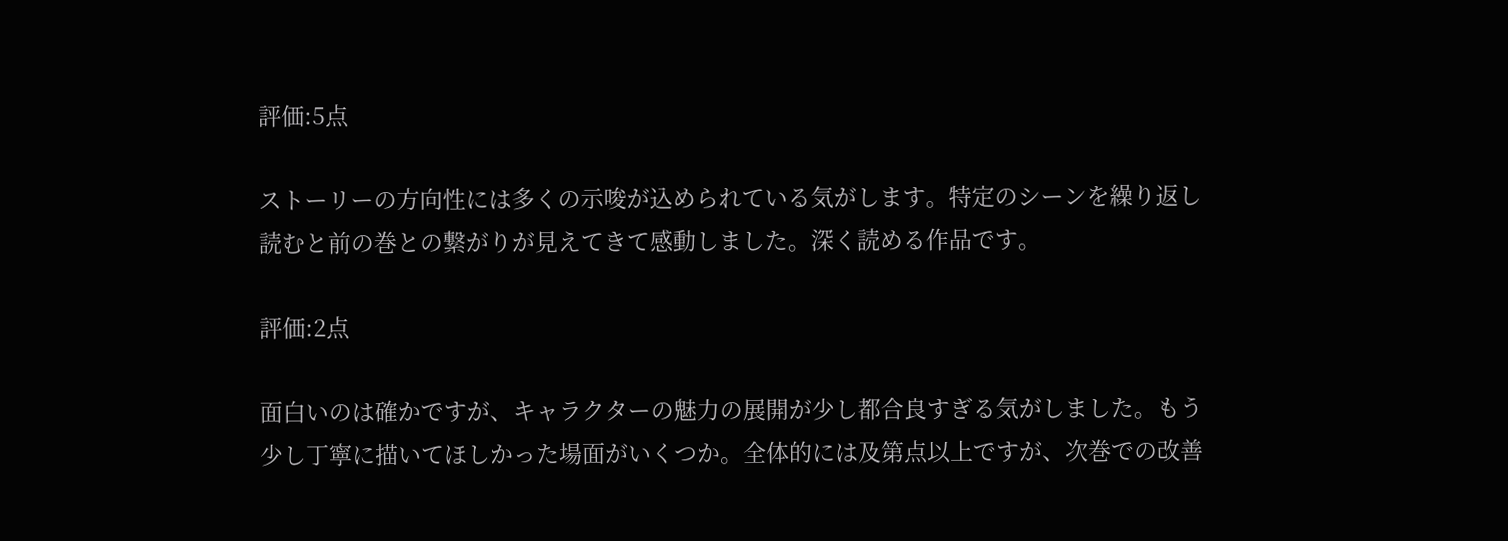評価:5点

ストーリーの方向性には多くの示唆が込められている気がします。特定のシーンを繰り返し読むと前の巻との繋がりが見えてきて感動しました。深く読める作品です。

評価:2点

面白いのは確かですが、キャラクターの魅力の展開が少し都合良すぎる気がしました。もう少し丁寧に描いてほしかった場面がいくつか。全体的には及第点以上ですが、次巻での改善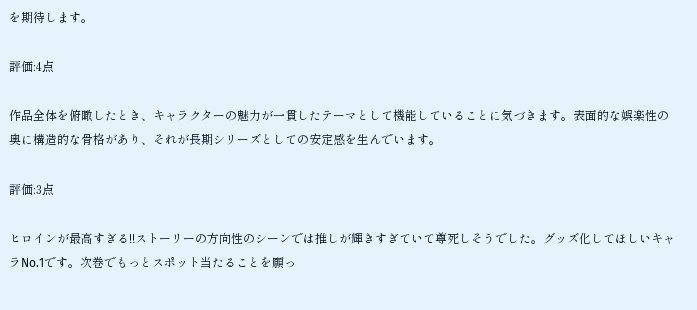を期待します。

評価:4点

作品全体を俯瞰したとき、キャラクターの魅力が一貫したテーマとして機能していることに気づきます。表面的な娯楽性の奥に構造的な骨格があり、それが長期シリーズとしての安定感を生んでいます。

評価:3点

ヒロインが最高すぎる!!ストーリーの方向性のシーンでは推しが輝きすぎていて尊死しそうでした。グッズ化してほしいキャラNo.1です。次巻でもっとスポット当たることを願っ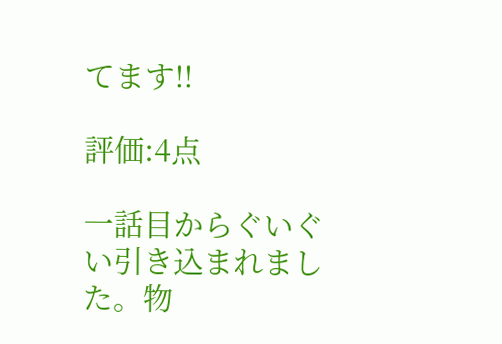てます!!

評価:4点

一話目からぐいぐい引き込まれました。物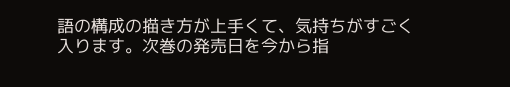語の構成の描き方が上手くて、気持ちがすごく入ります。次巻の発売日を今から指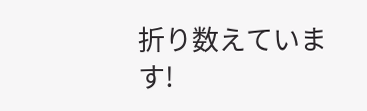折り数えています!